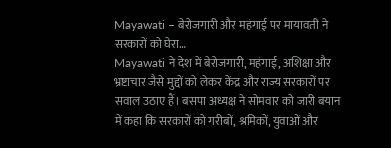Mayawati – बेरोजगारी और महंगाई पर मायावती ने सरकारों को घेरा…
Mayawati ने देश में बेरोजगारी, महंगाई, अशिक्षा और भ्रष्टाचार जैसे मुद्दों को लेकर केंद्र और राज्य सरकारों पर सवाल उठाए हैं। बसपा अध्यक्ष ने सोमवार को जारी बयान में कहा कि सरकारों को गरीबों, श्रमिकों, युवाओं और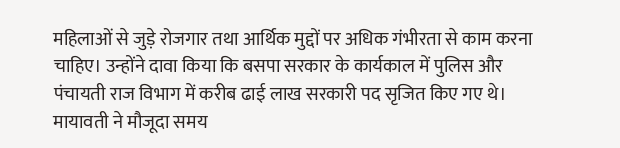महिलाओं से जुड़े रोजगार तथा आर्थिक मुद्दों पर अधिक गंभीरता से काम करना चाहिए। उन्होंने दावा किया कि बसपा सरकार के कार्यकाल में पुलिस और पंचायती राज विभाग में करीब ढाई लाख सरकारी पद सृजित किए गए थे। मायावती ने मौजूदा समय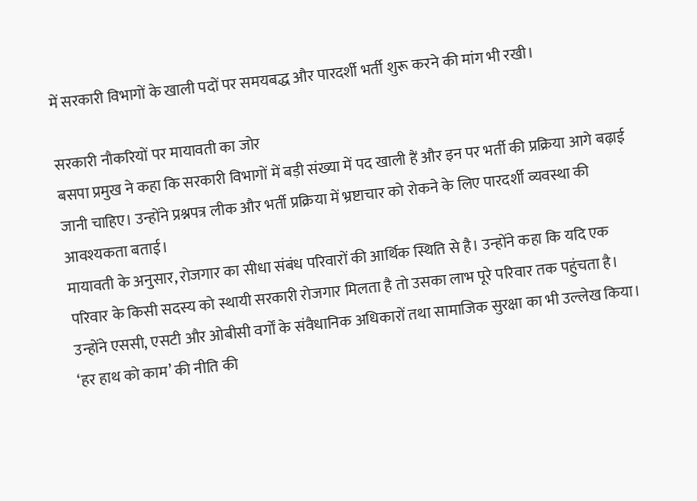में सरकारी विभागों के खाली पदों पर समयबद्ध और पारदर्शी भर्ती शुरू करने की मांग भी रखी।

सरकारी नौकरियों पर मायावती का जोर
बसपा प्रमुख ने कहा कि सरकारी विभागों में बड़ी संख्या में पद खाली हैं और इन पर भर्ती की प्रक्रिया आगे बढ़ाई जानी चाहिए। उन्होंने प्रश्नपत्र लीक और भर्ती प्रक्रिया में भ्रष्टाचार को रोकने के लिए पारदर्शी व्यवस्था की आवश्यकता बताई।
मायावती के अनुसार, रोजगार का सीधा संबंध परिवारों की आर्थिक स्थिति से है। उन्होंने कहा कि यदि एक परिवार के किसी सदस्य को स्थायी सरकारी रोजगार मिलता है तो उसका लाभ पूरे परिवार तक पहुंचता है। उन्होंने एससी, एसटी और ओबीसी वर्गों के संवैधानिक अधिकारों तथा सामाजिक सुरक्षा का भी उल्लेख किया।
‘हर हाथ को काम’ की नीति की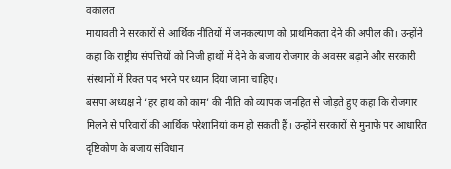वकालत
मायावती ने सरकारों से आर्थिक नीतियों में जनकल्याण को प्राथमिकता देने की अपील की। उन्होंने कहा कि राष्ट्रीय संपत्तियों को निजी हाथों में देने के बजाय रोजगार के अवसर बढ़ाने और सरकारी संस्थानों में रिक्त पद भरने पर ध्यान दिया जाना चाहिए।
बसपा अध्यक्ष ने ‘हर हाथ को काम’ की नीति को व्यापक जनहित से जोड़ते हुए कहा कि रोजगार मिलने से परिवारों की आर्थिक परेशानियां कम हो सकती हैं। उन्होंने सरकारों से मुनाफे पर आधारित दृष्टिकोण के बजाय संविधान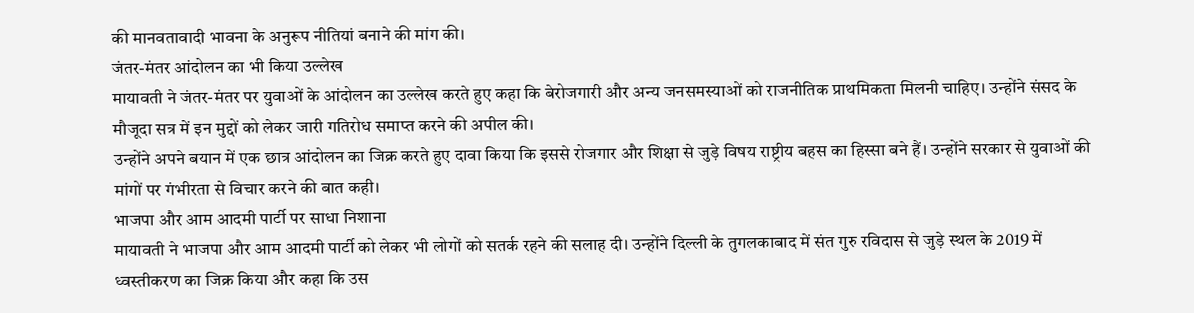की मानवतावादी भावना के अनुरूप नीतियां बनाने की मांग की।
जंतर-मंतर आंदोलन का भी किया उल्लेख
मायावती ने जंतर-मंतर पर युवाओं के आंदोलन का उल्लेख करते हुए कहा कि बेरोजगारी और अन्य जनसमस्याओं को राजनीतिक प्राथमिकता मिलनी चाहिए। उन्होंने संसद के मौजूदा सत्र में इन मुद्दों को लेकर जारी गतिरोध समाप्त करने की अपील की।
उन्होंने अपने बयान में एक छात्र आंदोलन का जिक्र करते हुए दावा किया कि इससे रोजगार और शिक्षा से जुड़े विषय राष्ट्रीय बहस का हिस्सा बने हैं। उन्होंने सरकार से युवाओं की मांगों पर गंभीरता से विचार करने की बात कही।
भाजपा और आम आदमी पार्टी पर साधा निशाना
मायावती ने भाजपा और आम आदमी पार्टी को लेकर भी लोगों को सतर्क रहने की सलाह दी। उन्होंने दिल्ली के तुगलकाबाद में संत गुरु रविदास से जुड़े स्थल के 2019 में ध्वस्तीकरण का जिक्र किया और कहा कि उस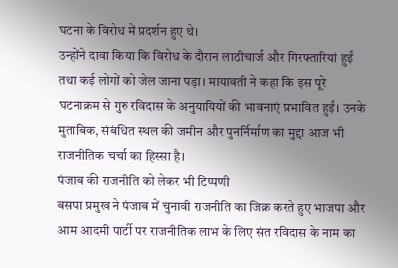घटना के विरोध में प्रदर्शन हुए थे।
उन्होंने दावा किया कि विरोध के दौरान लाठीचार्ज और गिरफ्तारियां हुईं तथा कई लोगों को जेल जाना पड़ा। मायावती ने कहा कि इस पूरे घटनाक्रम से गुरु रविदास के अनुयायियों की भावनाएं प्रभावित हुईं। उनके मुताबिक, संबंधित स्थल की जमीन और पुनर्निर्माण का मुद्दा आज भी राजनीतिक चर्चा का हिस्सा है।
पंजाब की राजनीति को लेकर भी टिप्पणी
बसपा प्रमुख ने पंजाब में चुनावी राजनीति का जिक्र करते हुए भाजपा और आम आदमी पार्टी पर राजनीतिक लाभ के लिए संत रविदास के नाम का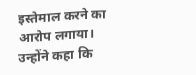इस्तेमाल करने का आरोप लगाया। उन्होंने कहा कि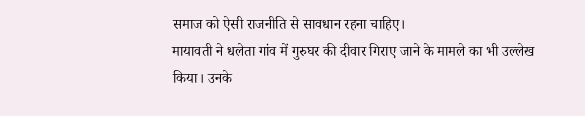समाज को ऐसी राजनीति से सावधान रहना चाहिए।
मायावती ने धलेता गांव में गुरुघर की दीवार गिराए जाने के मामले का भी उल्लेख किया। उनके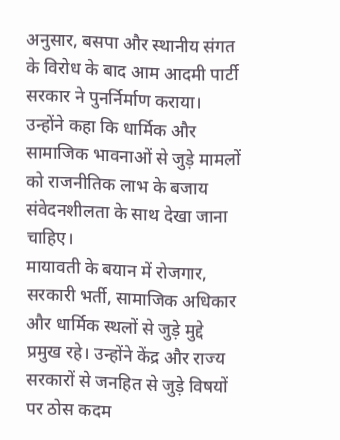अनुसार, बसपा और स्थानीय संगत के विरोध के बाद आम आदमी पार्टी सरकार ने पुनर्निर्माण कराया। उन्होंने कहा कि धार्मिक और सामाजिक भावनाओं से जुड़े मामलों को राजनीतिक लाभ के बजाय संवेदनशीलता के साथ देखा जाना चाहिए।
मायावती के बयान में रोजगार, सरकारी भर्ती, सामाजिक अधिकार और धार्मिक स्थलों से जुड़े मुद्दे प्रमुख रहे। उन्होंने केंद्र और राज्य सरकारों से जनहित से जुड़े विषयों पर ठोस कदम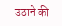उठाने की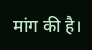मांग की है।